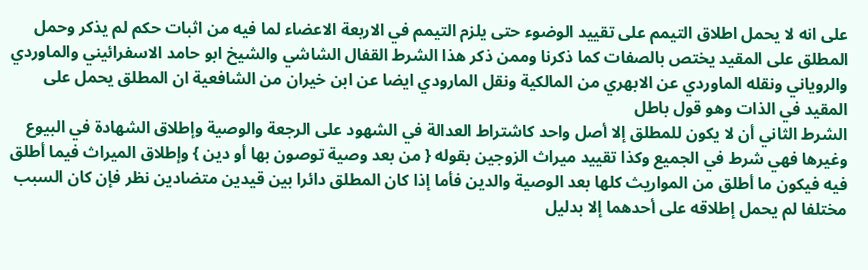على انه لا يحمل اطلاق التيمم على تقييد الوضوء حتى يلزم التيمم في الاربعة الاعضاء لما فيه من اثبات حكم لم يذكر وحمل المطلق على المقيد يختص بالصفات كما ذكرنا وممن ذكر هذا الشرط القفال الشاشي والشيخ ابو حامد الاسفرائيني والماوردي والروياني ونقله الماوردي عن الابهري من المالكية ونقل المارودي ايضا عن ابن خيران من الشافعية ان المطلق يحمل على المقيد في الذات وهو قول باطل
الشرط الثاني أن لا يكون للمطلق إلا أصل واحد كاشتراط العدالة في الشهود على الرجعة والوصية وإطلاق الشهادة في البيوع وغيرها فهي شرط في الجميع وكذا تقييد ميراث الزوجين بقوله { من بعد وصية توصون بها أو دين } وإطلاق الميراث فيما أطلق فيه فيكون ما أطلق من المواريث كلها بعد الوصية والدين فأما إذا كان المطلق دائرا بين قيدين متضادين نظر فإن كان السبب مختلفا لم يحمل إطلاقه على أحدهما إلا بدليل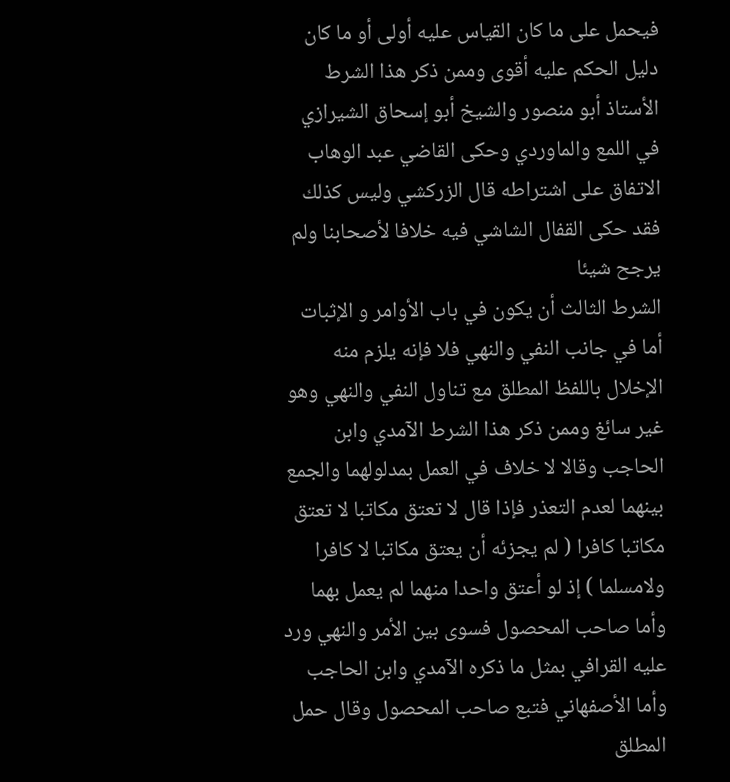فيحمل على ما كان القياس عليه أولى أو ما كان دليل الحكم عليه أقوى وممن ذكر هذا الشرط الأستاذ أبو منصور والشيخ أبو إسحاق الشيرازي في اللمع والماوردي وحكى القاضي عبد الوهاب الاتفاق على اشتراطه قال الزركشي وليس كذلك فقد حكى القفال الشاشي فيه خلافا لأصحابنا ولم يرجح شيئا
الشرط الثالث أن يكون في باب الأوامر و الإثبات أما في جانب النفي والنهي فلا فإنه يلزم منه الإخلال باللفظ المطلق مع تناول النفي والنهي وهو غير سائغ وممن ذكر هذا الشرط الآمدي وابن الحاجب وقالا لا خلاف في العمل بمدلولهما والجمع بينهما لعدم التعذر فإذا قال لا تعتق مكاتبا لا تعتق مكاتبا كافرا ( لم يجزئه أن يعتق مكاتبا لا كافرا ولامسلما ) إذ لو أعتق واحدا منهما لم يعمل بهما وأما صاحب المحصول فسوى بين الأمر والنهي ورد عليه القرافي بمثل ما ذكره الآمدي وابن الحاجب وأما الأصفهاني فتبع صاحب المحصول وقال حمل المطلق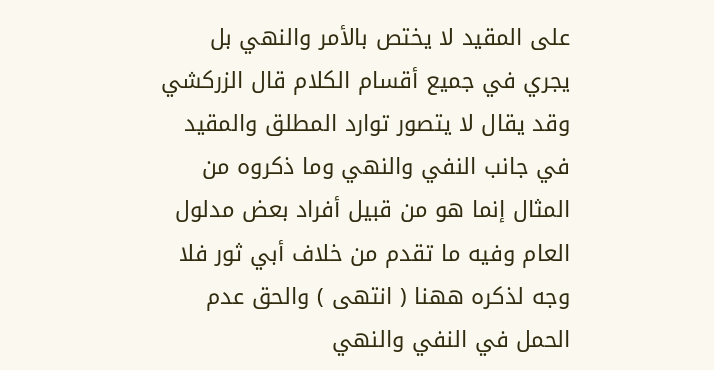على المقيد لا يختص بالأمر والنهي بل يجري في جميع أقسام الكلام قال الزركشي وقد يقال لا يتصور توارد المطلق والمقيد في جانب النفي والنهي وما ذكروه من المثال إنما هو من قبيل أفراد بعض مدلول العام وفيه ما تقدم من خلاف أبي ثور فلا وجه لذكره ههنا ( انتهى ) والحق عدم الحمل في النفي والنهي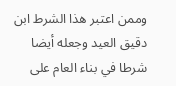وممن اعتبر هذا الشرط ابن دقيق العيد وجعله أيضا شرطا في بناء العام على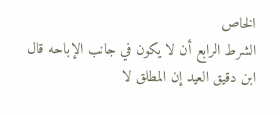الخاص
الشرط الرابع أن لا يكون في جانب الإباحه قال ابن دقيق العيد إن المطلق لا